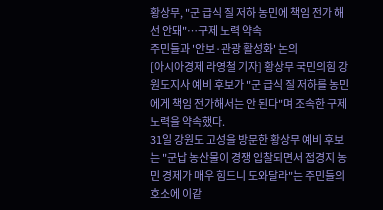황상무, "군 급식 질 저하 농민에 책임 전가 해선 안돼"…구제 노력 약속
주민들과 '안보·관광 활성화' 논의
[아시아경제 라영철 기자] 황상무 국민의힘 강원도지사 예비 후보가 "군 급식 질 저하를 농민에게 책임 전가해서는 안 된다"며 조속한 구제 노력을 약속했다.
31일 강원도 고성을 방문한 황상무 예비 후보는 "군납 농산물이 경쟁 입찰되면서 접경지 농민 경제가 매우 힘드니 도와달라"는 주민들의 호소에 이같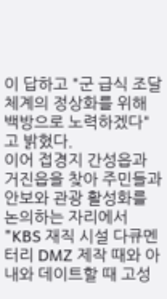이 답하고 "군 급식 조달 체계의 정상화를 위해 백방으로 노력하겠다"고 밝혔다.
이어 접경지 간성읍과 거진읍을 찾아 주민들과 안보와 관광 활성화를 논의하는 자리에서 "KBS 재직 시설 다큐멘터리 DMZ 제작 때와 아내와 데이트할 때 고성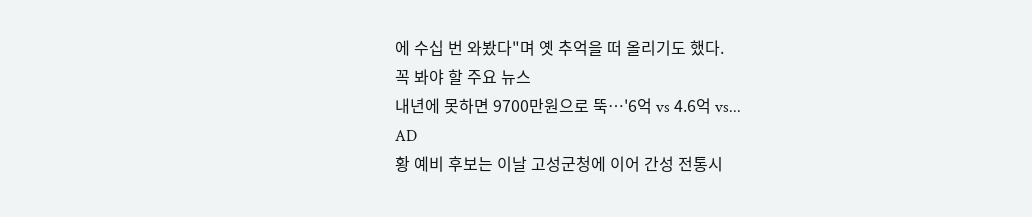에 수십 번 와봤다"며 옛 추억을 떠 올리기도 했다.
꼭 봐야 할 주요 뉴스
내년에 못하면 9700만원으로 뚝…'6억 vs 4.6억 vs...
AD
황 예비 후보는 이날 고성군청에 이어 간성 전통시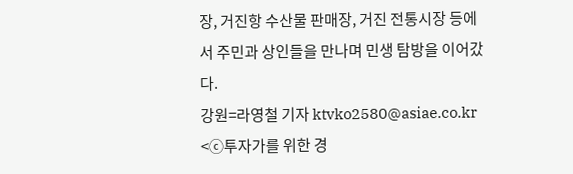장, 거진항 수산물 판매장, 거진 전통시장 등에서 주민과 상인들을 만나며 민생 탐방을 이어갔다.
강원=라영철 기자 ktvko2580@asiae.co.kr
<ⓒ투자가를 위한 경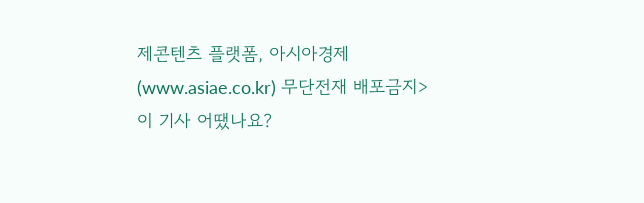제콘텐츠 플랫폼, 아시아경제(www.asiae.co.kr) 무단전재 배포금지>
이 기사 어땠나요?